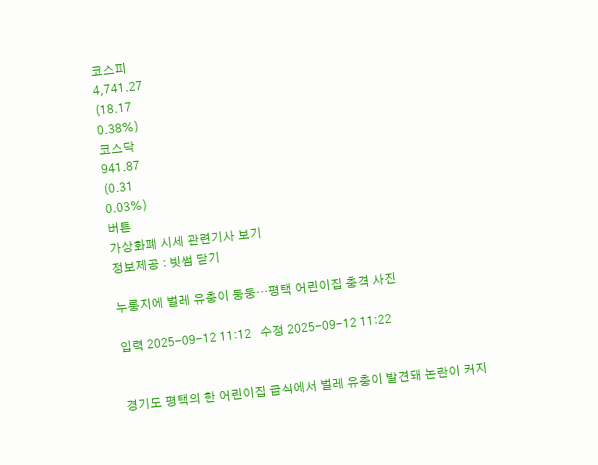코스피
4,741.27
(18.17
0.38%)
코스닥
941.87
(0.31
0.03%)
버튼
가상화폐 시세 관련기사 보기
정보제공 : 빗썸 닫기

누룽지에 벌레 유충이 둥둥…평택 어린이집 충격 사진

입력 2025-09-12 11:12   수정 2025-09-12 11:22


경기도 평택의 한 어린이집 급식에서 벌레 유충이 발견돼 논란이 커지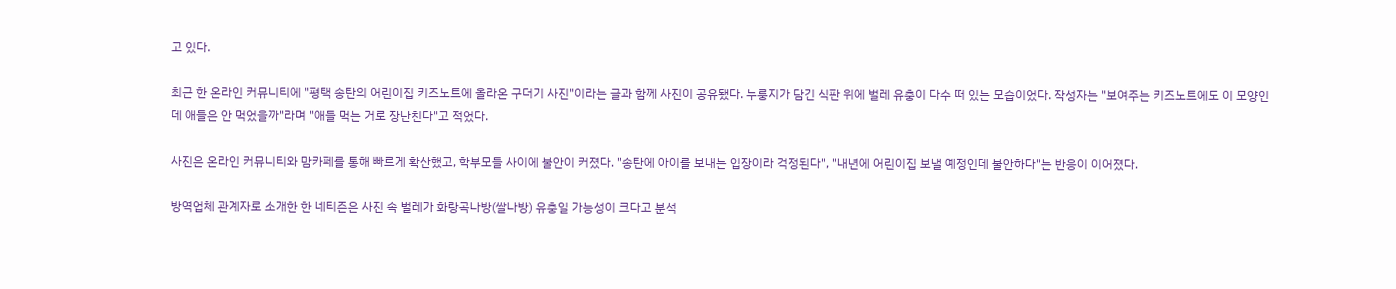고 있다.

최근 한 온라인 커뮤니티에 "평택 송탄의 어린이집 키즈노트에 올라온 구더기 사진"이라는 글과 함께 사진이 공유됐다. 누룽지가 담긴 식판 위에 벌레 유충이 다수 떠 있는 모습이었다. 작성자는 "보여주는 키즈노트에도 이 모양인데 애들은 안 먹었을까"라며 "애들 먹는 거로 장난친다"고 적었다.

사진은 온라인 커뮤니티와 맘카페를 통해 빠르게 확산했고, 학부모들 사이에 불안이 커졌다. "송탄에 아이를 보내는 입장이라 걱정된다", "내년에 어린이집 보낼 예정인데 불안하다"는 반응이 이어졌다.

방역업체 관계자로 소개한 한 네티즌은 사진 속 벌레가 화랑곡나방(쌀나방) 유충일 가능성이 크다고 분석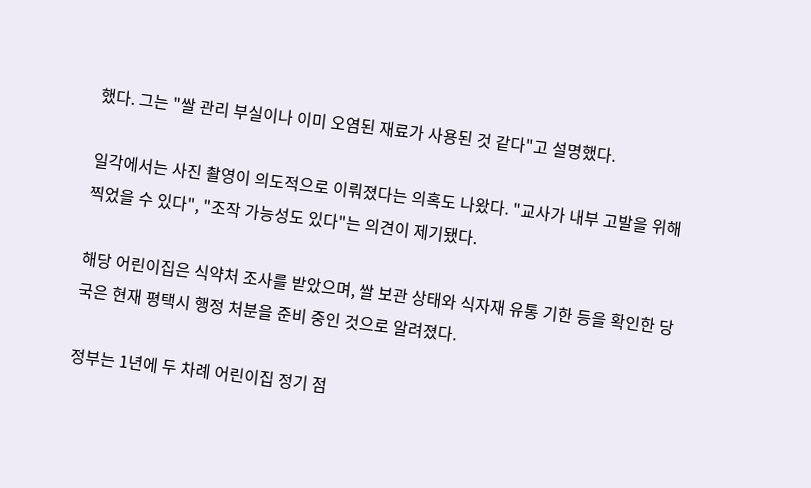했다. 그는 "쌀 관리 부실이나 이미 오염된 재료가 사용된 것 같다"고 설명했다.

일각에서는 사진 촬영이 의도적으로 이뤄졌다는 의혹도 나왔다. "교사가 내부 고발을 위해 찍었을 수 있다", "조작 가능성도 있다"는 의견이 제기됐다.

해당 어린이집은 식약처 조사를 받았으며, 쌀 보관 상태와 식자재 유통 기한 등을 확인한 당국은 현재 평택시 행정 처분을 준비 중인 것으로 알려졌다.

정부는 1년에 두 차례 어린이집 정기 점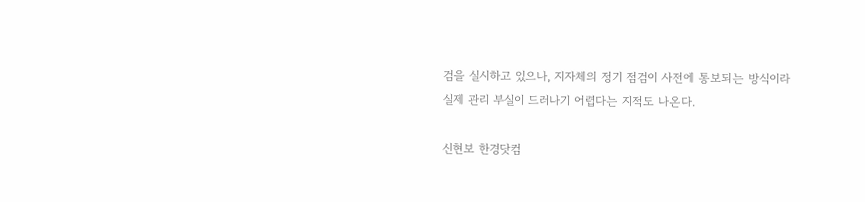검을 실시하고 있으나, 지자체의 정기 점검이 사전에 통보되는 방식이라 실제 관리 부실이 드러나기 어렵다는 지적도 나온다.

신현보 한경닷컴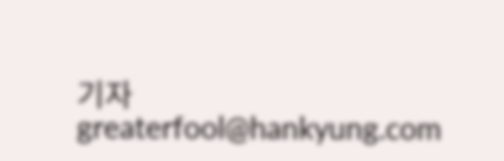기자 greaterfool@hankyung.com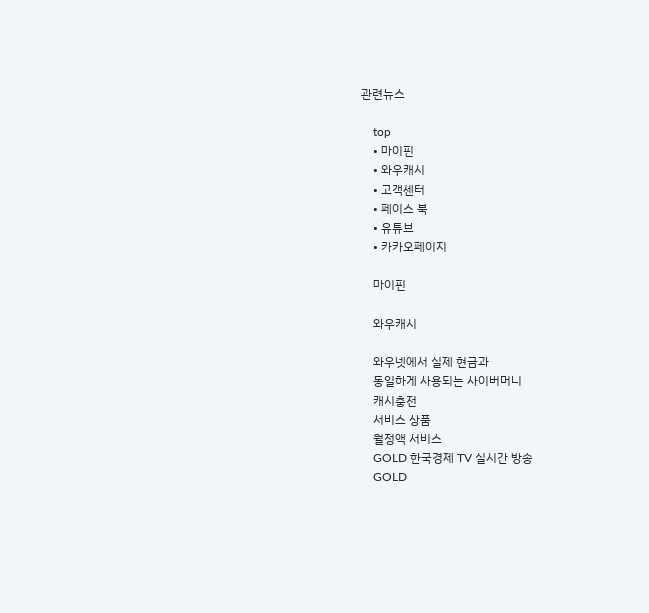관련뉴스

    top
    • 마이핀
    • 와우캐시
    • 고객센터
    • 페이스 북
    • 유튜브
    • 카카오페이지

    마이핀

    와우캐시

    와우넷에서 실제 현금과
    동일하게 사용되는 사이버머니
    캐시충전
    서비스 상품
    월정액 서비스
    GOLD 한국경제 TV 실시간 방송
    GOLD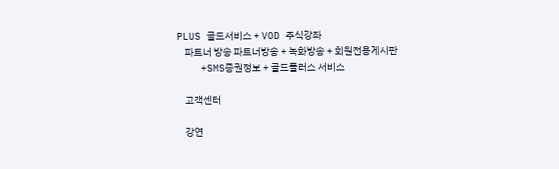PLUS 골드서비스 + VOD 주식강좌
    파트너 방송 파트너방송 + 녹화방송 + 회원전용게시판
    +SMS증권정보 + 골드플러스 서비스

    고객센터

    강연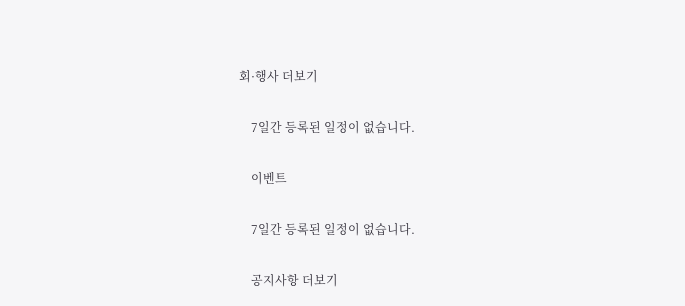회·행사 더보기

    7일간 등록된 일정이 없습니다.

    이벤트

    7일간 등록된 일정이 없습니다.

    공지사항 더보기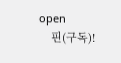open
    핀(구독)!